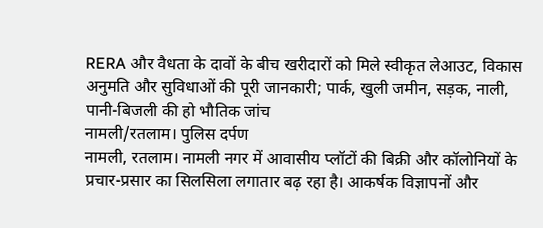RERA और वैधता के दावों के बीच खरीदारों को मिले स्वीकृत लेआउट, विकास अनुमति और सुविधाओं की पूरी जानकारी; पार्क, खुली जमीन, सड़क, नाली, पानी-बिजली की हो भौतिक जांच
नामली/रतलाम। पुलिस दर्पण
नामली, रतलाम। नामली नगर में आवासीय प्लॉटों की बिक्री और कॉलोनियों के प्रचार-प्रसार का सिलसिला लगातार बढ़ रहा है। आकर्षक विज्ञापनों और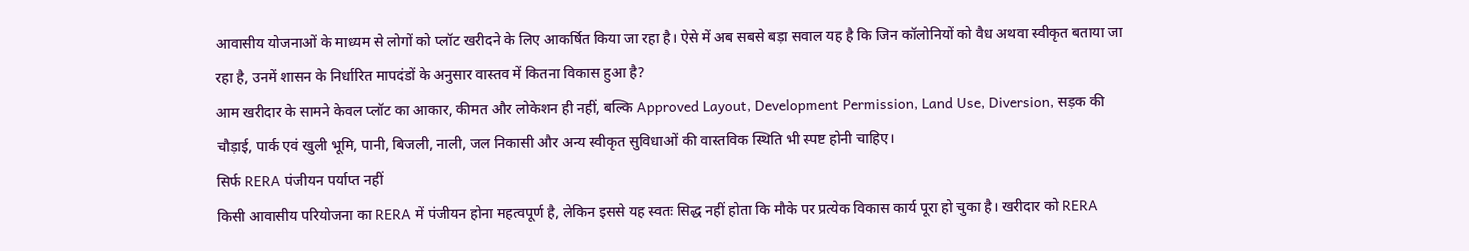आवासीय योजनाओं के माध्यम से लोगों को प्लॉट खरीदने के लिए आकर्षित किया जा रहा है। ऐसे में अब सबसे बड़ा सवाल यह है कि जिन कॉलोनियों को वैध अथवा स्वीकृत बताया जा रहा है, उनमें शासन के निर्धारित मापदंडों के अनुसार वास्तव में कितना विकास हुआ है?
आम खरीदार के सामने केवल प्लॉट का आकार, कीमत और लोकेशन ही नहीं, बल्कि Approved Layout, Development Permission, Land Use, Diversion, सड़क की चौड़ाई, पार्क एवं खुली भूमि, पानी, बिजली, नाली, जल निकासी और अन्य स्वीकृत सुविधाओं की वास्तविक स्थिति भी स्पष्ट होनी चाहिए।
सिर्फ RERA पंजीयन पर्याप्त नहीं
किसी आवासीय परियोजना का RERA में पंजीयन होना महत्वपूर्ण है, लेकिन इससे यह स्वतः सिद्ध नहीं होता कि मौके पर प्रत्येक विकास कार्य पूरा हो चुका है। खरीदार को RERA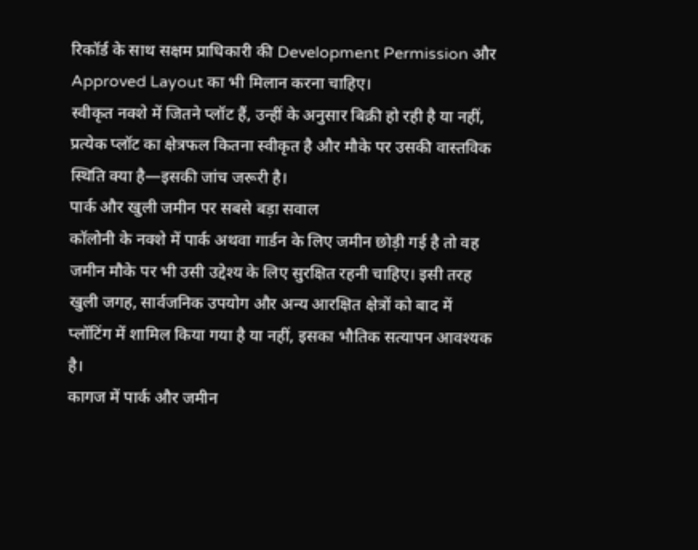रिकॉर्ड के साथ सक्षम प्राधिकारी की Development Permission और Approved Layout का भी मिलान करना चाहिए।
स्वीकृत नक्शे में जितने प्लॉट हैं, उन्हीं के अनुसार बिक्री हो रही है या नहीं, प्रत्येक प्लॉट का क्षेत्रफल कितना स्वीकृत है और मौके पर उसकी वास्तविक स्थिति क्या है—इसकी जांच जरूरी है।
पार्क और खुली जमीन पर सबसे बड़ा सवाल
कॉलोनी के नक्शे में पार्क अथवा गार्डन के लिए जमीन छोड़ी गई है तो वह जमीन मौके पर भी उसी उद्देश्य के लिए सुरक्षित रहनी चाहिए। इसी तरह खुली जगह, सार्वजनिक उपयोग और अन्य आरक्षित क्षेत्रों को बाद में प्लॉटिंग में शामिल किया गया है या नहीं, इसका भौतिक सत्यापन आवश्यक है।
कागज में पार्क और जमीन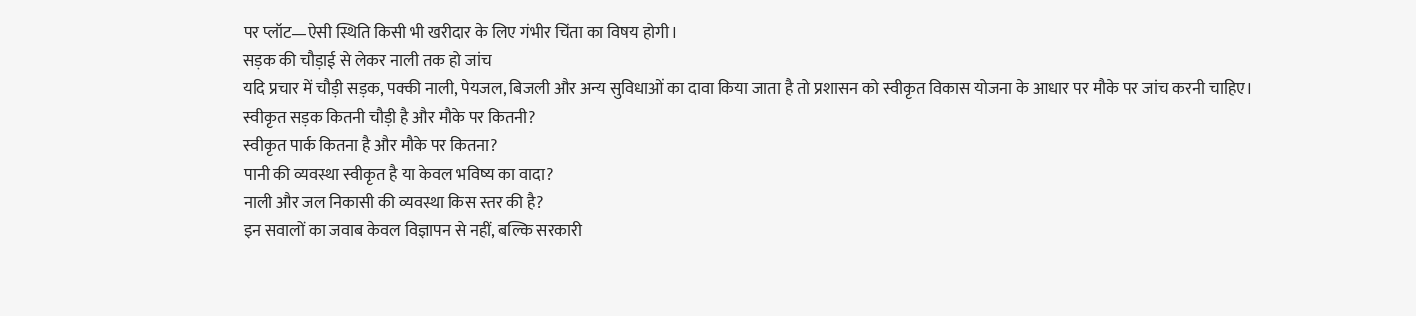पर प्लॉट—ऐसी स्थिति किसी भी खरीदार के लिए गंभीर चिंता का विषय होगी।
सड़क की चौड़ाई से लेकर नाली तक हो जांच
यदि प्रचार में चौड़ी सड़क, पक्की नाली, पेयजल, बिजली और अन्य सुविधाओं का दावा किया जाता है तो प्रशासन को स्वीकृत विकास योजना के आधार पर मौके पर जांच करनी चाहिए।
स्वीकृत सड़क कितनी चौड़ी है और मौके पर कितनी?
स्वीकृत पार्क कितना है और मौके पर कितना?
पानी की व्यवस्था स्वीकृत है या केवल भविष्य का वादा?
नाली और जल निकासी की व्यवस्था किस स्तर की है?
इन सवालों का जवाब केवल विज्ञापन से नहीं, बल्कि सरकारी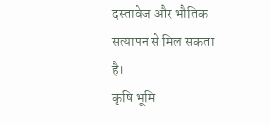दस्तावेज और भौतिक सत्यापन से मिल सकता है।
कृषि भूमि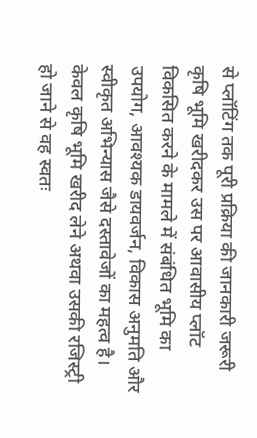से प्लॉटिंग तक पूरी प्रक्रिया की जानकारी जरूरी
कृषि भूमि खरीदकर उस पर आवासीय प्लॉट विकसित करने के मामले में संबंधित भूमि का उपयोग, आवश्यक डायवर्जन, विकास अनुमति और स्वीकृत अभिन्यास जैसे दस्तावेजों का महत्व है। केवल कृषि भूमि खरीद लेने अथवा उसकी रजिस्ट्री हो जाने से वह स्वतः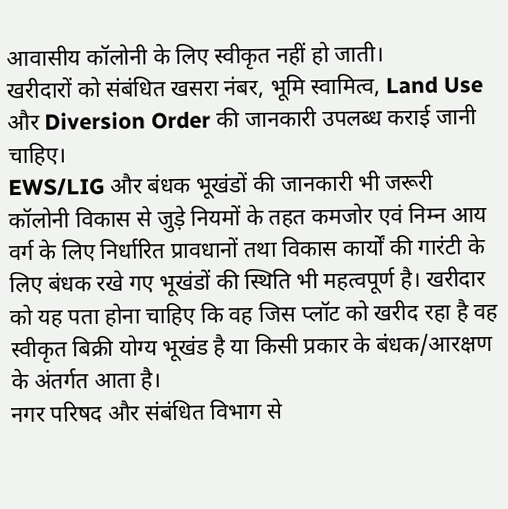आवासीय कॉलोनी के लिए स्वीकृत नहीं हो जाती।
खरीदारों को संबंधित खसरा नंबर, भूमि स्वामित्व, Land Use और Diversion Order की जानकारी उपलब्ध कराई जानी चाहिए।
EWS/LIG और बंधक भूखंडों की जानकारी भी जरूरी
कॉलोनी विकास से जुड़े नियमों के तहत कमजोर एवं निम्न आय वर्ग के लिए निर्धारित प्रावधानों तथा विकास कार्यों की गारंटी के लिए बंधक रखे गए भूखंडों की स्थिति भी महत्वपूर्ण है। खरीदार को यह पता होना चाहिए कि वह जिस प्लॉट को खरीद रहा है वह स्वीकृत बिक्री योग्य भूखंड है या किसी प्रकार के बंधक/आरक्षण के अंतर्गत आता है।
नगर परिषद और संबंधित विभाग से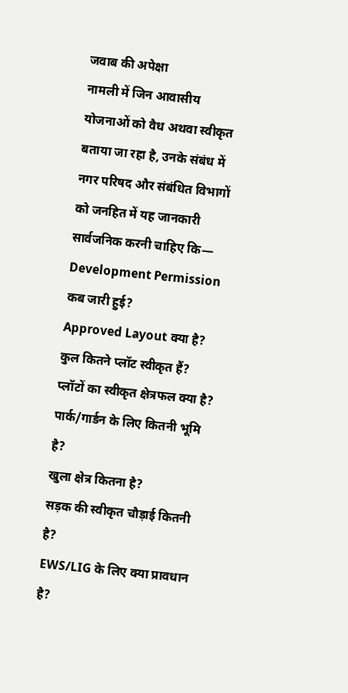जवाब की अपेक्षा
नामली में जिन आवासीय योजनाओं को वैध अथवा स्वीकृत बताया जा रहा है, उनके संबंध में नगर परिषद और संबंधित विभागों को जनहित में यह जानकारी सार्वजनिक करनी चाहिए कि—
Development Permission कब जारी हुई?
Approved Layout क्या है?
कुल कितने प्लॉट स्वीकृत हैं?
प्लॉटों का स्वीकृत क्षेत्रफल क्या है?
पार्क/गार्डन के लिए कितनी भूमि है?
खुला क्षेत्र कितना है?
सड़क की स्वीकृत चौड़ाई कितनी है?
EWS/LIG के लिए क्या प्रावधान है?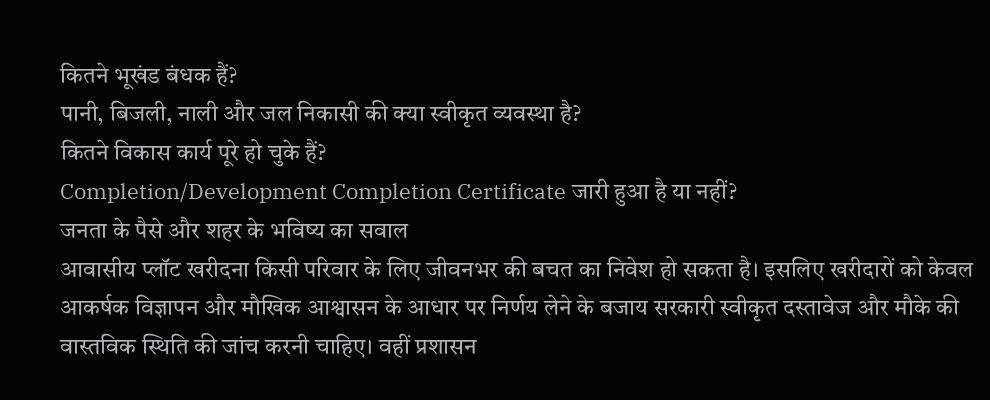कितने भूखंड बंधक हैं?
पानी, बिजली, नाली और जल निकासी की क्या स्वीकृत व्यवस्था है?
कितने विकास कार्य पूरे हो चुके हैं?
Completion/Development Completion Certificate जारी हुआ है या नहीं?
जनता के पैसे और शहर के भविष्य का सवाल
आवासीय प्लॉट खरीदना किसी परिवार के लिए जीवनभर की बचत का निवेश हो सकता है। इसलिए खरीदारों को केवल आकर्षक विज्ञापन और मौखिक आश्वासन के आधार पर निर्णय लेने के बजाय सरकारी स्वीकृत दस्तावेज और मौके की वास्तविक स्थिति की जांच करनी चाहिए। वहीं प्रशासन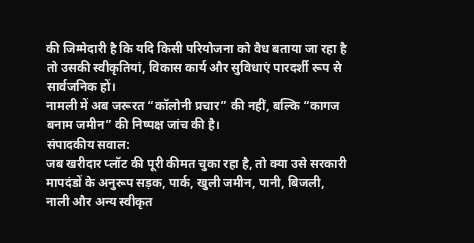की जिम्मेदारी है कि यदि किसी परियोजना को वैध बताया जा रहा है तो उसकी स्वीकृतियां, विकास कार्य और सुविधाएं पारदर्शी रूप से सार्वजनिक हों।
नामली में अब जरूरत “कॉलोनी प्रचार” की नहीं, बल्कि “कागज बनाम जमीन” की निष्पक्ष जांच की है।
संपादकीय सवाल:
जब खरीदार प्लॉट की पूरी कीमत चुका रहा है, तो क्या उसे सरकारी मापदंडों के अनुरूप सड़क, पार्क, खुली जमीन, पानी, बिजली, नाली और अन्य स्वीकृत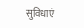सुविधाएं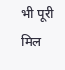भी पूरी मिल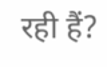रही हैं?